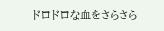ドロドロな血をさらさら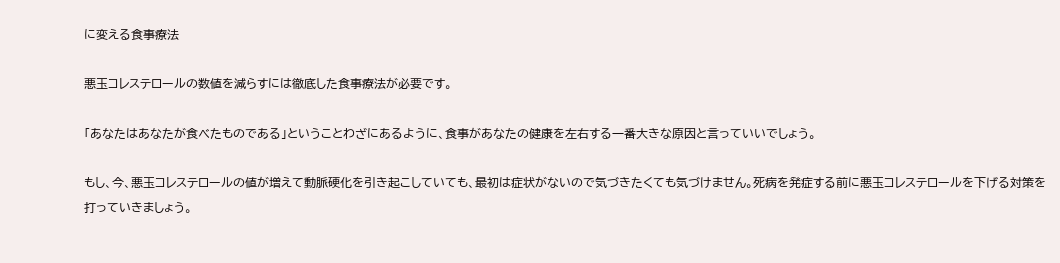に変える食事療法

悪玉コレステロールの数値を減らすには徹底した食事療法が必要です。

「あなたはあなたが食べたものである」ということわざにあるように、食事があなたの健康を左右する一番大きな原因と言っていいでしょう。

もし、今、悪玉コレステロールの値が増えて動脈硬化を引き起こしていても、最初は症状がないので気づきたくても気づけません。死病を発症する前に悪玉コレステロールを下げる対策を打っていきましょう。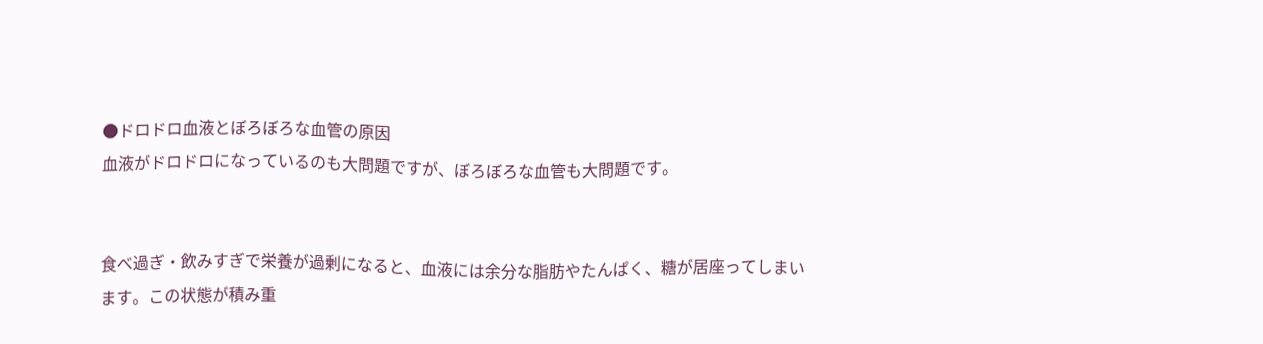●ドロドロ血液とぼろぼろな血管の原因
血液がドロドロになっているのも大問題ですが、ぼろぼろな血管も大問題です。


食べ過ぎ・飲みすぎで栄養が過剰になると、血液には余分な脂肪やたんぱく、糖が居座ってしまいます。この状態が積み重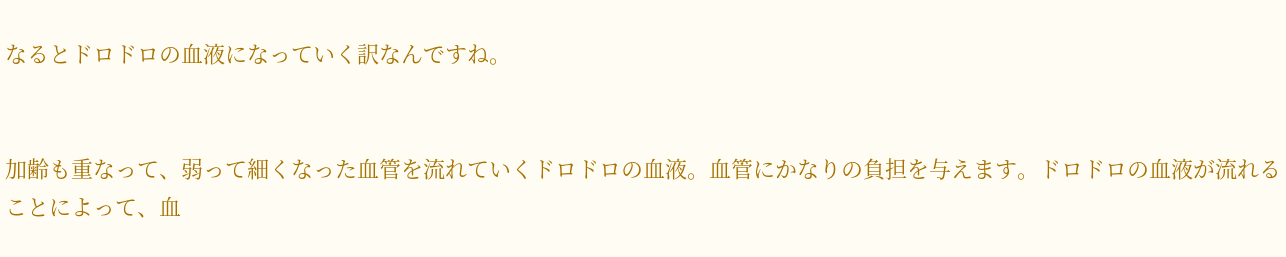なるとドロドロの血液になっていく訳なんですね。


加齢も重なって、弱って細くなった血管を流れていくドロドロの血液。血管にかなりの負担を与えます。ドロドロの血液が流れることによって、血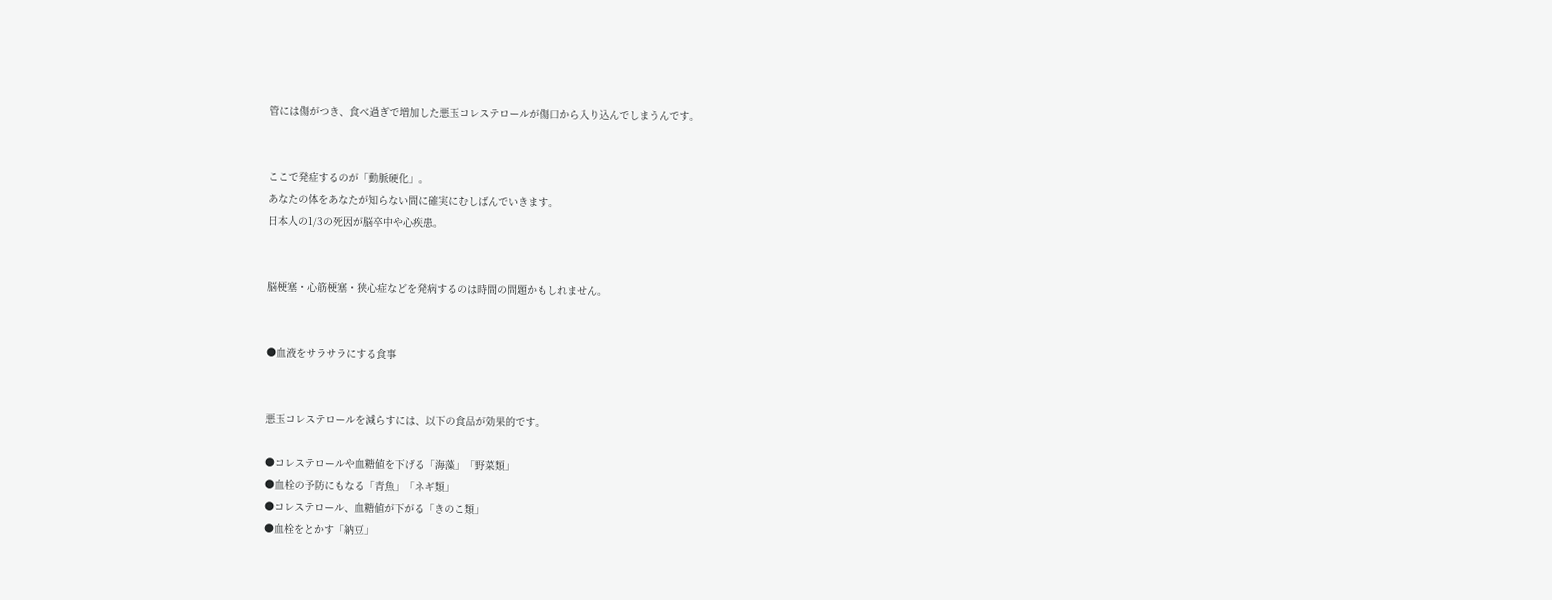管には傷がつき、食べ過ぎで増加した悪玉コレステロールが傷口から入り込んでしまうんです。


ここで発症するのが「動脈硬化」。
あなたの体をあなたが知らない間に確実にむしばんでいきます。
日本人の1/3の死因が脳卒中や心疾患。


脳梗塞・心筋梗塞・狭心症などを発病するのは時間の問題かもしれません。


●血液をサラサラにする食事


悪玉コレステロールを減らすには、以下の食品が効果的です。

●コレステロールや血糖値を下げる「海藻」「野菜類」
●血栓の予防にもなる「青魚」「ネギ類」
●コレステロール、血糖値が下がる「きのこ類」
●血栓をとかす「納豆」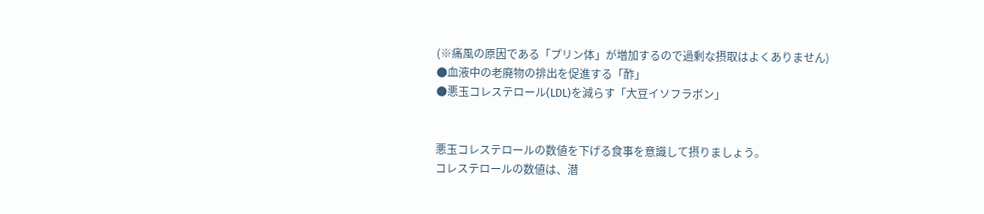(※痛風の原因である「プリン体」が増加するので過剰な摂取はよくありません)
●血液中の老廃物の排出を促進する「酢」
●悪玉コレステロール(LDL)を減らす「大豆イソフラボン」


悪玉コレステロールの数値を下げる食事を意識して摂りましょう。
コレステロールの数値は、潜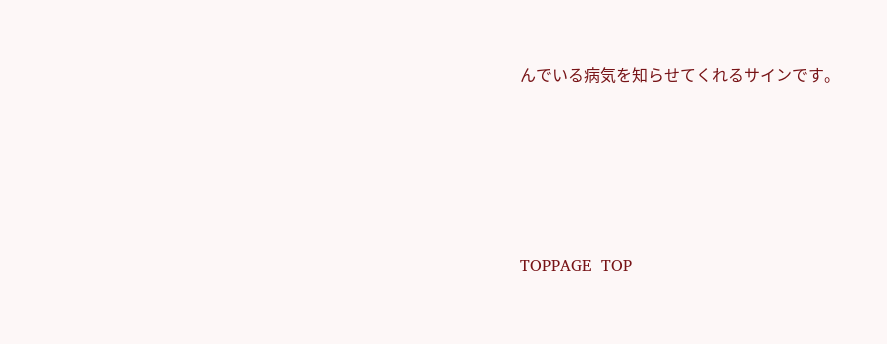んでいる病気を知らせてくれるサインです。





TOPPAGE  TOP